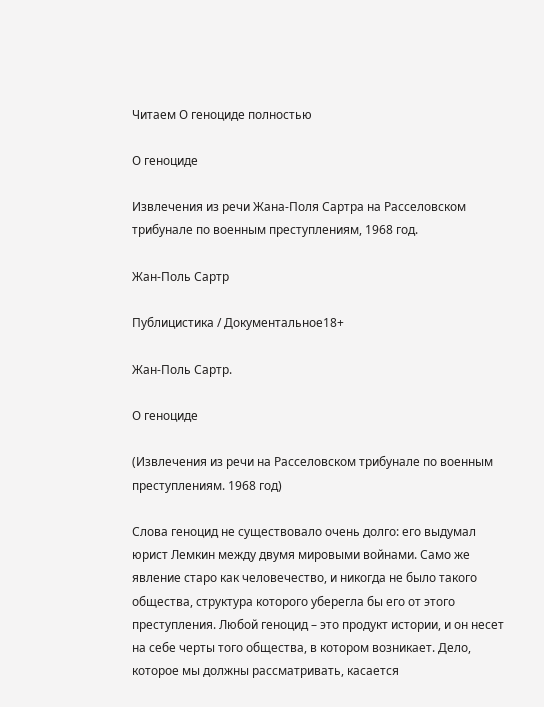Читаем О геноциде полностью

О геноциде

Извлечения из речи Жана-Поля Сартра на Расселовском трибунале по военным преступлениям, 1968 год.

Жан-Поль Сартр

Публицистика / Документальное18+

Жан-Поль Сартр.

О геноциде

(Извлечения из речи на Расселовском трибунале по военным преступлениям. 1968 год)

Слова геноцид не существовало очень долго: его выдумал юрист Лемкин между двумя мировыми войнами. Само же явление старо как человечество, и никогда не было такого общества, структура которого уберегла бы его от этого преступления. Любой геноцид – это продукт истории, и он несет на себе черты того общества, в котором возникает. Дело, которое мы должны рассматривать, касается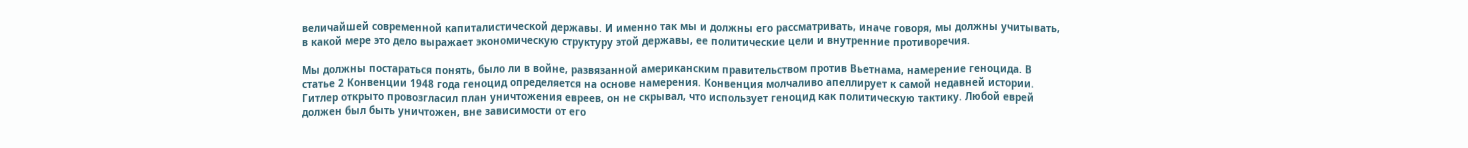величайшей современной капиталистической державы. И именно так мы и должны его рассматривать, иначе говоря, мы должны учитывать, в какой мере это дело выражает экономическую структуру этой державы, ее политические цели и внутренние противоречия.

Мы должны постараться понять, было ли в войне, развязанной американским правительством против Вьетнама, намерение геноцида. В статье 2 Конвенции 1948 года геноцид определяется на основе намерения. Конвенция молчаливо апеллирует к самой недавней истории. Гитлер открыто провозгласил план уничтожения евреев, он не скрывал, что использует геноцид как политическую тактику. Любой еврей должен был быть уничтожен, вне зависимости от его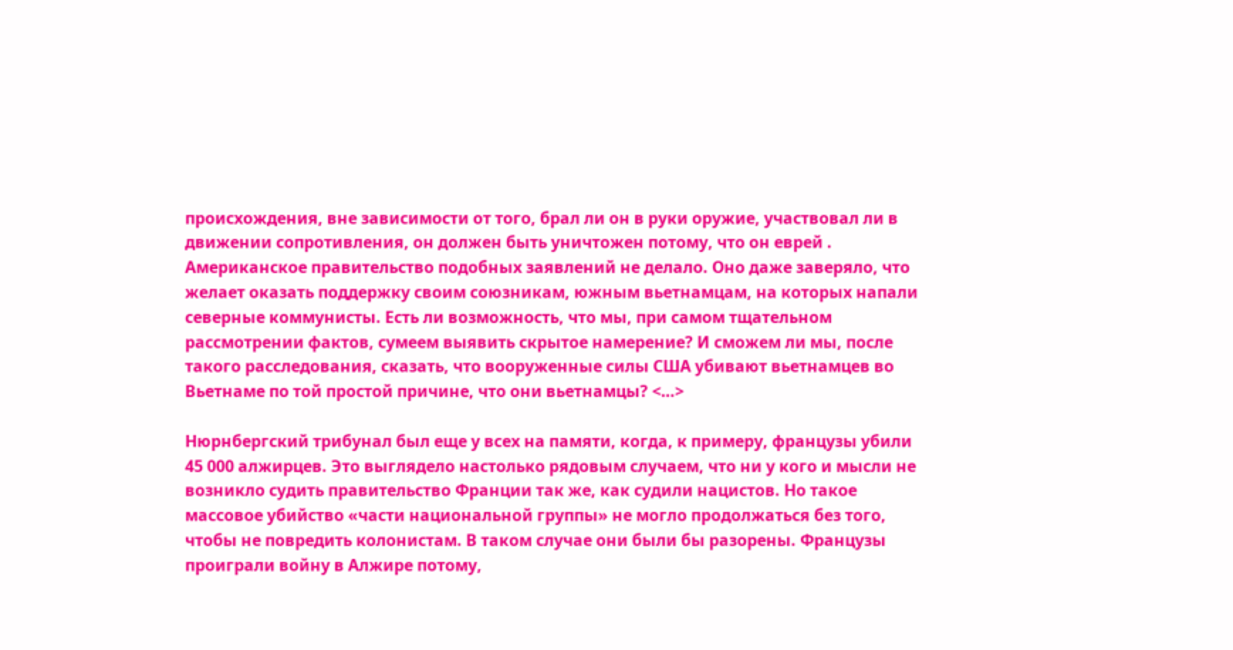происхождения, вне зависимости от того, брал ли он в руки оружие, участвовал ли в движении сопротивления, он должен быть уничтожен потому, что он еврей . Американское правительство подобных заявлений не делало. Оно даже заверяло, что желает оказать поддержку своим союзникам, южным вьетнамцам, на которых напали северные коммунисты. Есть ли возможность, что мы, при самом тщательном рассмотрении фактов, сумеем выявить скрытое намерение? И сможем ли мы, после такого расследования, сказать, что вооруженные силы США убивают вьетнамцев во Вьетнаме по той простой причине, что они вьетнамцы? <…>

Нюрнбергский трибунал был еще у всех на памяти, когда, к примеру, французы убили 45 000 алжирцев. Это выглядело настолько рядовым случаем, что ни у кого и мысли не возникло судить правительство Франции так же, как судили нацистов. Но такое массовое убийство «части национальной группы» не могло продолжаться без того, чтобы не повредить колонистам. В таком случае они были бы разорены. Французы проиграли войну в Алжире потому,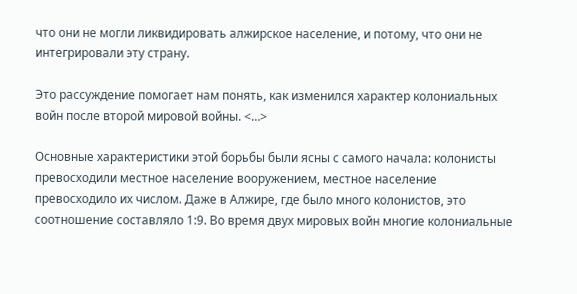что они не могли ликвидировать алжирское население, и потому, что они не интегрировали эту страну.

Это рассуждение помогает нам понять, как изменился характер колониальных войн после второй мировой войны. <…>

Основные характеристики этой борьбы были ясны с самого начала: колонисты превосходили местное население вооружением, местное население превосходило их числом. Даже в Алжире, где было много колонистов, это соотношение составляло 1:9. Во время двух мировых войн многие колониальные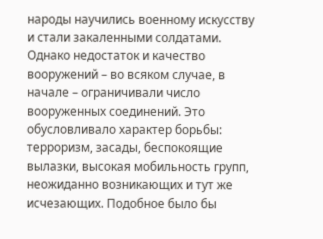народы научились военному искусству и стали закаленными солдатами. Однако недостаток и качество вооружений – во всяком случае, в начале – ограничивали число вооруженных соединений. Это обусловливало характер борьбы: терроризм, засады, беспокоящие вылазки, высокая мобильность групп, неожиданно возникающих и тут же исчезающих. Подобное было бы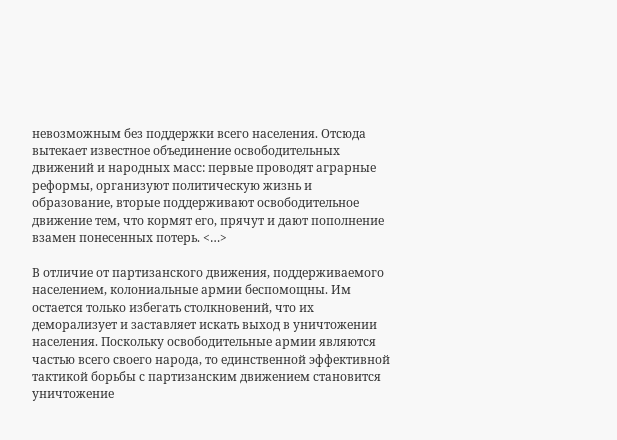невозможным без поддержки всего населения. Отсюда вытекает известное объединение освободительных движений и народных масс: первые проводят аграрные реформы, организуют политическую жизнь и образование, вторые поддерживают освободительное движение тем, что кормят его, прячут и дают пополнение взамен понесенных потерь. <…>

В отличие от партизанского движения, поддерживаемого населением, колониальные армии беспомощны. Им остается только избегать столкновений, что их деморализует и заставляет искать выход в уничтожении населения. Поскольку освободительные армии являются частью всего своего народа, то единственной эффективной тактикой борьбы с партизанским движением становится уничтожение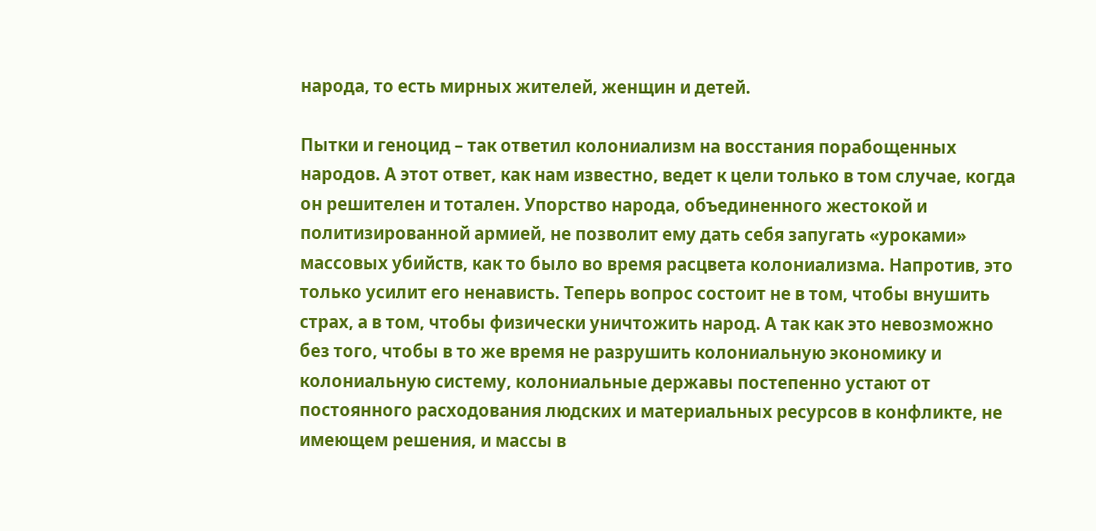народа, то есть мирных жителей, женщин и детей.

Пытки и геноцид – так ответил колониализм на восстания порабощенных народов. А этот ответ, как нам известно, ведет к цели только в том случае, когда он решителен и тотален. Упорство народа, объединенного жестокой и политизированной армией, не позволит ему дать себя запугать «уроками» массовых убийств, как то было во время расцвета колониализма. Напротив, это только усилит его ненависть. Теперь вопрос состоит не в том, чтобы внушить страх, а в том, чтобы физически уничтожить народ. А так как это невозможно без того, чтобы в то же время не разрушить колониальную экономику и колониальную систему, колониальные державы постепенно устают от постоянного расходования людских и материальных ресурсов в конфликте, не имеющем решения, и массы в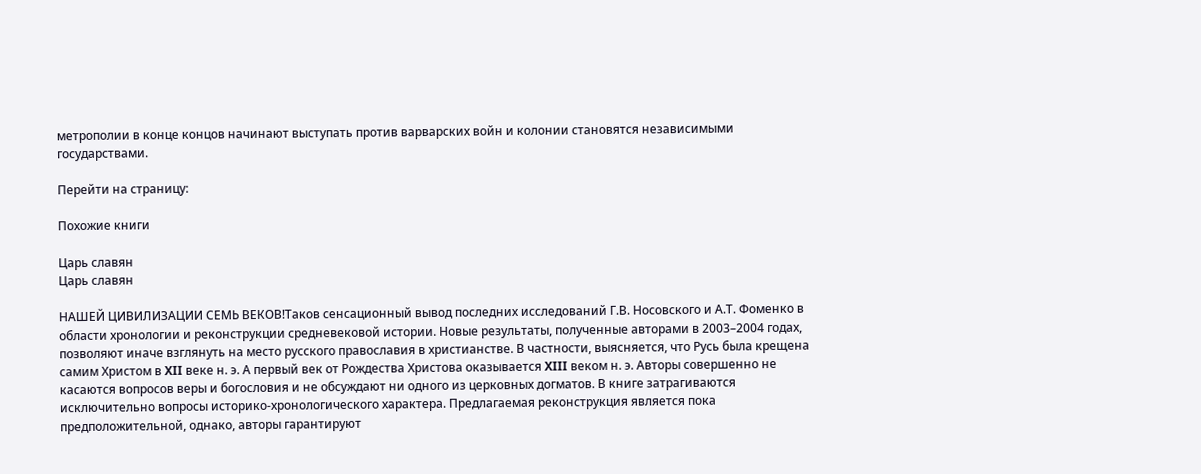метрополии в конце концов начинают выступать против варварских войн и колонии становятся независимыми государствами.

Перейти на страницу:

Похожие книги

Царь славян
Царь славян

НАШЕЙ ЦИВИЛИЗАЦИИ СЕМЬ ВЕКОВ!Таков сенсационный вывод последних исследований Г.В. Носовского и А.Т. Фоменко в области хронологии и реконструкции средневековой истории. Новые результаты, полученные авторами в 2003–2004 годах, позволяют иначе взглянуть на место русского православия в христианстве. В частности, выясняется, что Русь была крещена самим Христом в XII веке н. э. А первый век от Рождества Христова оказывается XIII веком н. э. Авторы совершенно не касаются вопросов веры и богословия и не обсуждают ни одного из церковных догматов. В книге затрагиваются исключительно вопросы историко-хронологического характера. Предлагаемая реконструкция является пока предположительной, однако, авторы гарантируют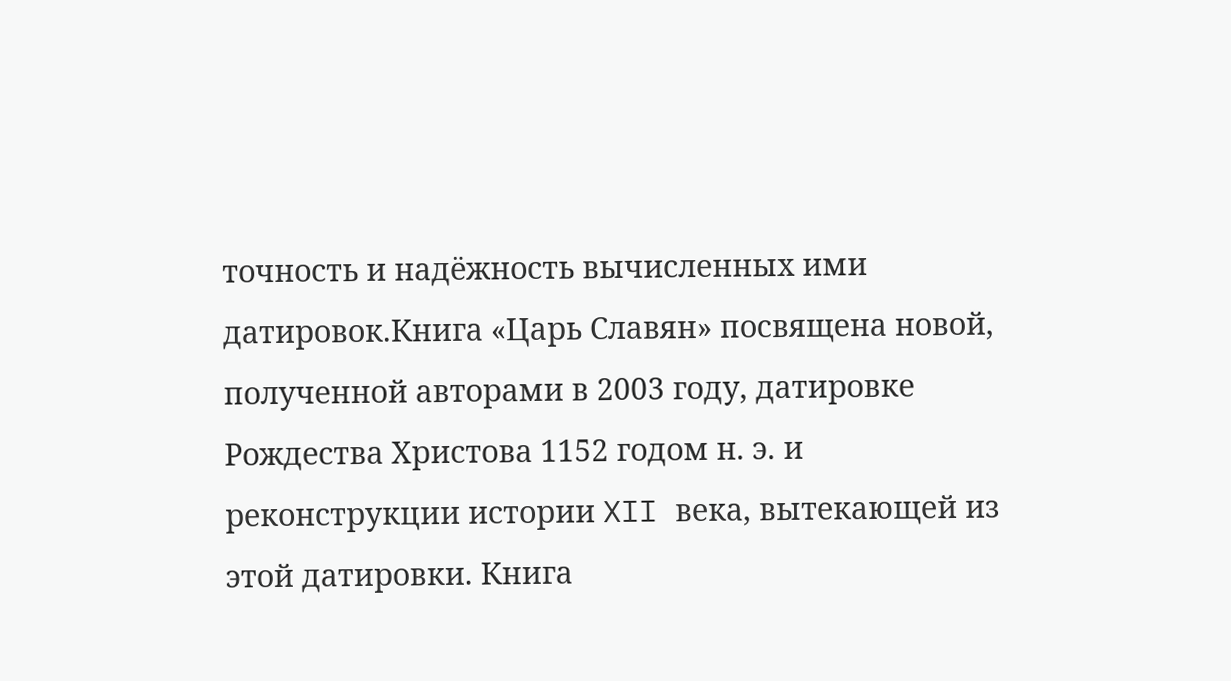точность и надёжность вычисленных ими датировок.Книга «Царь Славян» посвящена новой, полученной авторами в 2003 году, датировке Рождества Христова 1152 годом н. э. и реконструкции истории XII века, вытекающей из этой датировки. Книга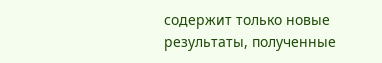содержит только новые результаты, полученные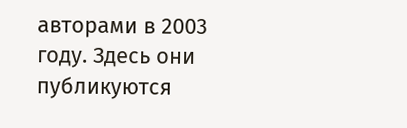авторами в 2003 году. Здесь они публикуются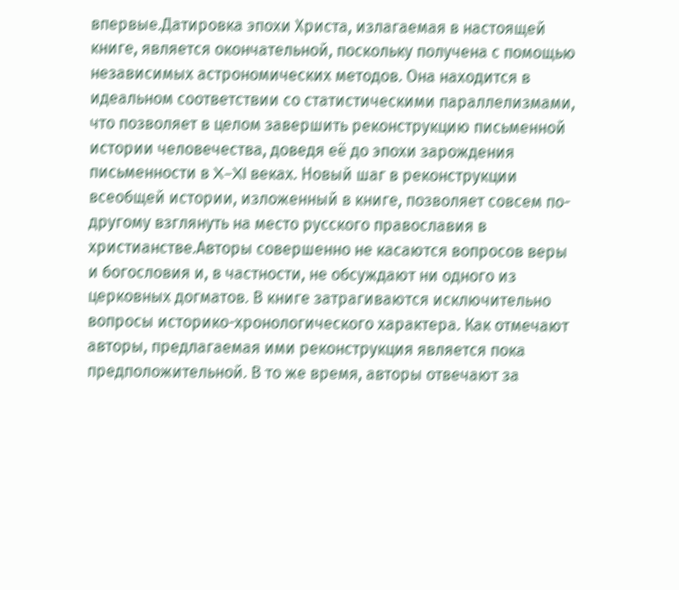впервые.Датировка эпохи Христа, излагаемая в настоящей книге, является окончательной, поскольку получена с помощью независимых астрономических методов. Она находится в идеальном соответствии со статистическими параллелизмами, что позволяет в целом завершить реконструкцию письменной истории человечества, доведя её до эпохи зарождения письменности в X–XI веках. Новый шаг в реконструкции всеобщей истории, изложенный в книге, позволяет совсем по-другому взглянуть на место русского православия в христианстве.Авторы совершенно не касаются вопросов веры и богословия и, в частности, не обсуждают ни одного из церковных догматов. В книге затрагиваются исключительно вопросы историко-хронологического характера. Как отмечают авторы, предлагаемая ими реконструкция является пока предположительной. В то же время, авторы отвечают за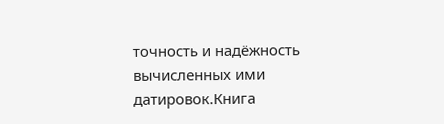точность и надёжность вычисленных ими датировок.Книга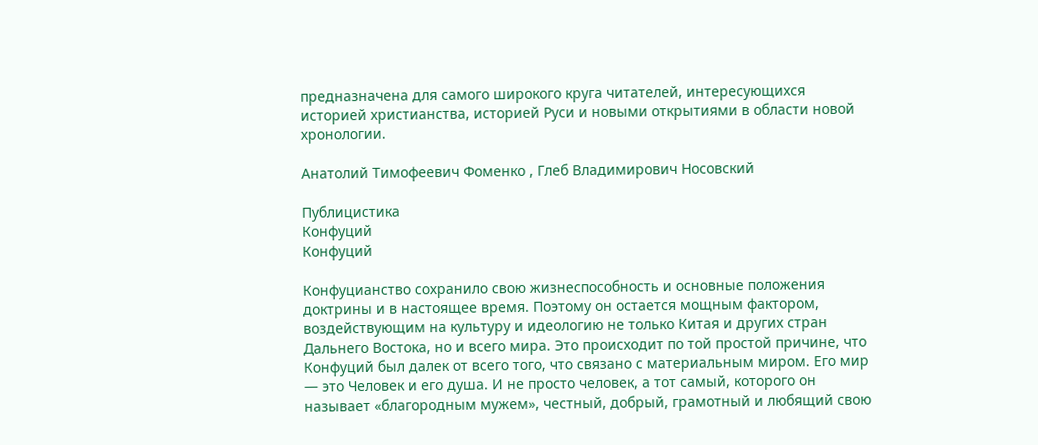предназначена для самого широкого круга читателей, интересующихся историей христианства, историей Руси и новыми открытиями в области новой хронологии.

Анатолий Тимофеевич Фоменко , Глеб Владимирович Носовский

Публицистика
Конфуций
Конфуций

Конфуцианство сохранило свою жизнеспособность и основные положения доктрины и в настоящее время. Поэтому он остается мощным фактором, воздействующим на культуру и идеологию не только Китая и других стран Дальнего Востока, но и всего мира. Это происходит по той простой причине, что Конфуций был далек от всего того, что связано с материальным миром. Его мир — это Человек и его душа. И не просто человек, а тот самый, которого он называет «благородным мужем», честный, добрый, грамотный и любящий свою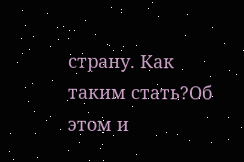страну. Как таким стать?Об этом и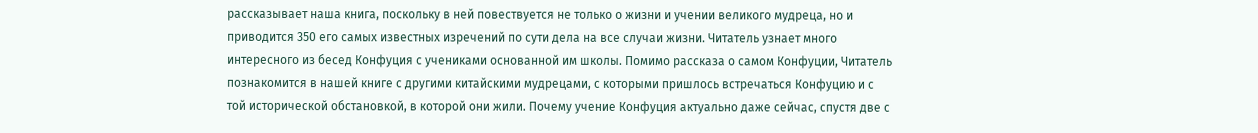рассказывает наша книга, поскольку в ней повествуется не только о жизни и учении великого мудреца, но и приводится 350 его самых известных изречений по сути дела на все случаи жизни. Читатель узнает много интересного из бесед Конфуция с учениками основанной им школы. Помимо рассказа о самом Конфуции, Читатель познакомится в нашей книге с другими китайскими мудрецами, с которыми пришлось встречаться Конфуцию и с той исторической обстановкой, в которой они жили. Почему учение Конфуция актуально даже сейчас, спустя две с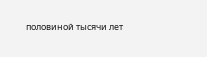половиной тысячи лет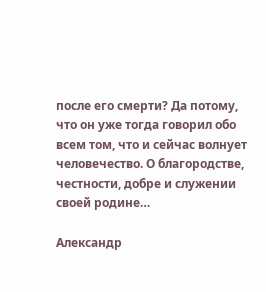после его смерти? Да потому, что он уже тогда говорил обо всем том, что и сейчас волнует человечество. О благородстве, честности, добре и служении своей родине…

Александр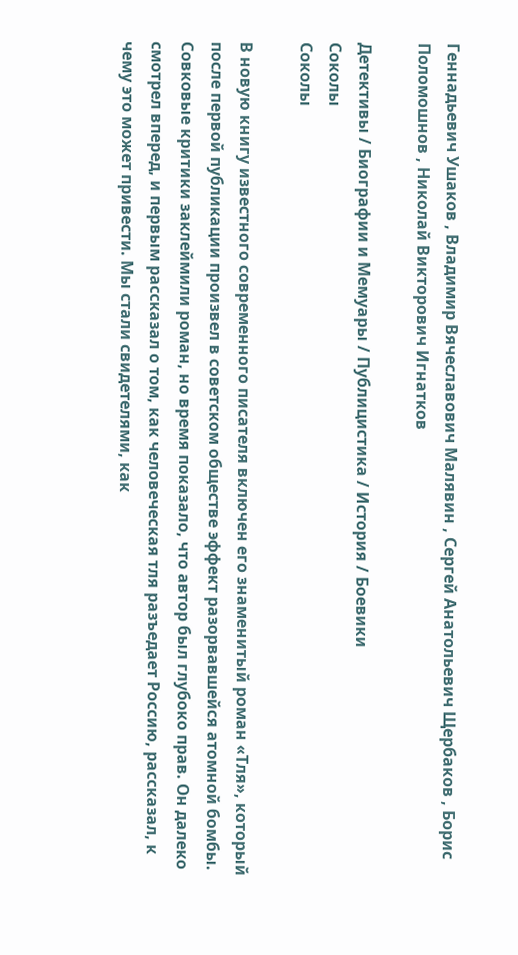Геннадьевич Ушаков , Владимир Вячеславович Малявин , Сергей Анатольевич Щербаков , Борис Поломошнов , Николай Викторович Игнатков

Детективы / Биографии и Мемуары / Публицистика / История / Боевики
Соколы
Соколы

В новую книгу известного современного писателя включен его знаменитый роман «Тля», который после первой публикации произвел в советском обществе эффект разорвавшейся атомной бомбы. Совковые критики заклеймили роман, но время показало, что автор был глубоко прав. Он далеко смотрел вперед, и первым рассказал о том, как человеческая тля разъедает Россию, рассказал, к чему это может привести. Мы стали свидетелями, как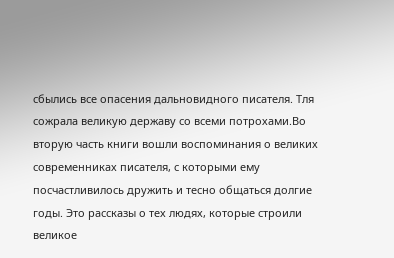сбылись все опасения дальновидного писателя. Тля сожрала великую державу со всеми потрохами.Во вторую часть книги вошли воспоминания о великих современниках писателя, с которыми ему посчастливилось дружить и тесно общаться долгие годы. Это рассказы о тех людях, которые строили великое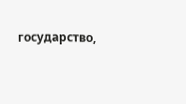государство,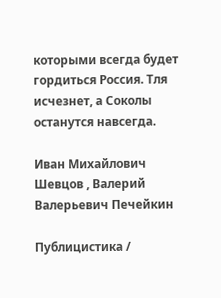которыми всегда будет гордиться Россия. Тля исчезнет, а Соколы останутся навсегда.

Иван Михайлович Шевцов , Валерий Валерьевич Печейкин

Публицистика /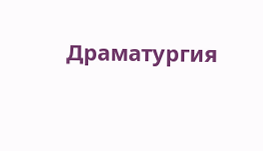Драматургия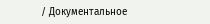/ Документальное